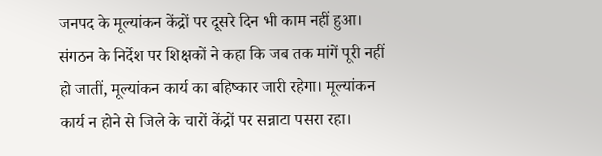जनपद के मूल्यांकन केंद्रों पर दूसरे दिन भी काम नहीं हुआ। संगठन के निर्देश पर शिक्षकों ने कहा कि जब तक मांगें पूरी नहीं हो जातीं, मूल्यांकन कार्य का बहिष्कार जारी रहेगा। मूल्यांकन कार्य न होने से जिले के चारों केंद्रों पर सन्नाटा पसरा रहा।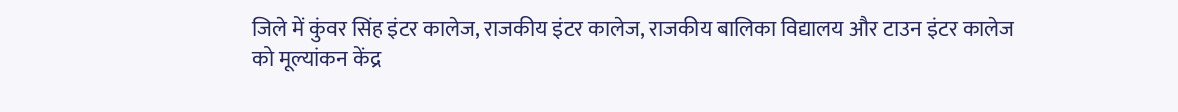जिले में कुंवर सिंह इंटर कालेज, राजकीय इंटर कालेज, राजकीय बालिका विद्यालय और टाउन इंटर कालेज को मूल्यांकन केंद्र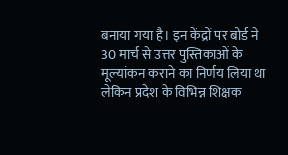बनाया गया है। इन केंद्रों पर बोर्ड ने 30 मार्च से उत्तर पुस्तिकाओं के मूल्यांकन कराने का निर्णय लिया था लेकिन प्रदेश के विभिन्न शिक्षक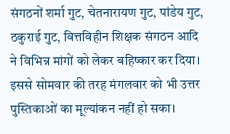संगठनों शर्मा गुट, चेतनारायण गुट, पांडेय गुट, ठकुराई गुट, वित्तविहीन शिक्षक संगठन आदि ने विभिन्न मांगों को लेकर बहिष्कार कर दिया।
इससे सोमवार की तरह मंगलवार को भी उत्तर पुस्तिकाओं का मूल्यांकन नहीं हो सका।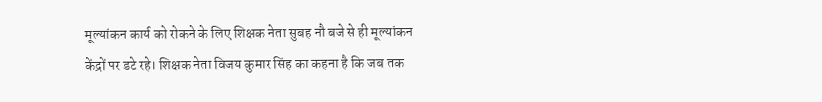मूल्यांकन कार्य को रोकने के लिए शिक्षक नेता सुबह नौ बजे से ही मूल्यांकन केंद्रों पर डटे रहे। शिक्षक नेता विजय कुमार सिंह का कहना है कि जब तक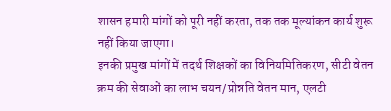शासन हमारी मांगों को पूरी नहीं करता, तक तक मूल्यांकन कार्य शुरू नहीं किया जाएगा।
इनकी प्रमुख मांगों में तदर्थ शिक्षकों का विनियमितिकरण, सीटी वेतन क्रम की सेवाओं का लाभ चयन/प्रोन्नति वेतन मान, एलटी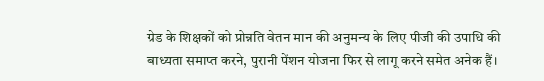ग्रेड के शिक्षकों को प्रोन्नति वेतन मान की अनुमन्य के लिए पीजी की उपाधि की बाध्यता समाप्त करने, पुरानी पेंशन योजना फिर से लागू करने समेत अनेक हैं।